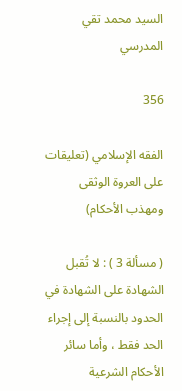السيد محمد تقي المدرسي

356

الفقه الإسلامي (تعليقات على العروة الوثقى ومهذب الأحكام)

( مسألة 3 ) : لا تُقبل الشهادة على الشهادة في الحدود بالنسبة إلى إجراء الحد فقط ، وأما سائر الأحكام الشرعية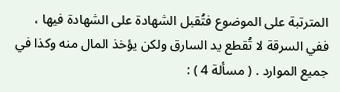المترتبة على الموضوع فتُقبل الشهادة على الشهادة فيها ، ففي السرقة لا تُقطع يد السارق ولكن يؤخذ المال منه وكذا في جميع الموارد . ( مسألة 4 ) :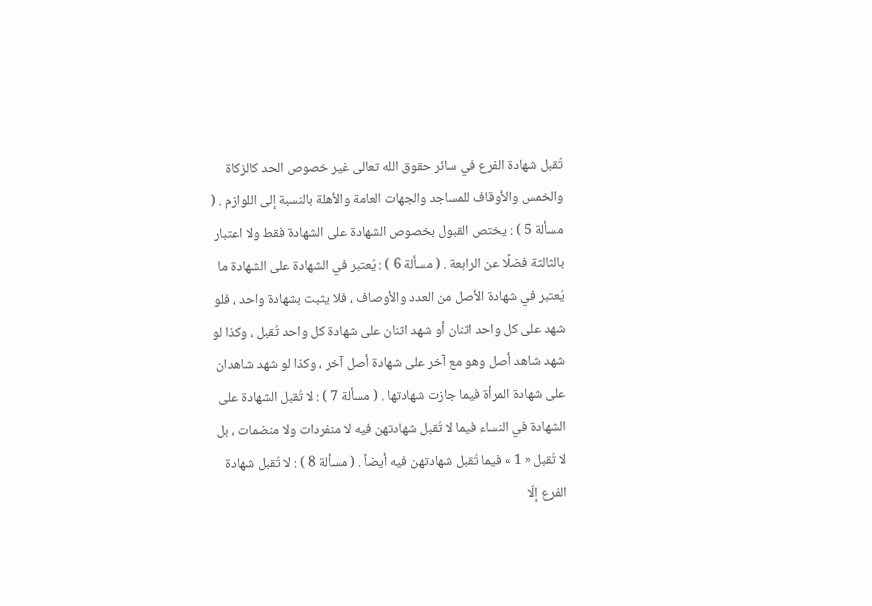تُقبل شهادة الفرع في سائر حقوق الله تعالى غير خصوص الحد كالزكاة والخمس والأوقاف للمساجد والجهات العامة والأهلة بالنسبة إلى اللوازم . ( مسألة 5 ) : يختص القبول بخصوص الشهادة على الشهادة فقط ولا اعتبار بالثالثة فضلًا عن الرابعة . ( مسألة 6 ) : يُعتبر في الشهادة على الشهادة ما يُعتبر في شهادة الأصل من العدد والأوصاف ، فلا يثبت بشهادة واحد ، فلو شهد على كل واحد اثنان أو شهد اثنان على شهادة كل واحد تُقبل ، وكذا لو شهد شاهد أصل وهو مع آخر على شهادة أصل آخر ، وكذا لو شهد شاهدان على شهادة المرأة فيما جازت شهادتها . ( مسألة 7 ) : لا تُقبل الشهادة على الشهادة في النساء فيما لا تُقبل شهادتهن فيه لا منفردات ولا منضمات ، بل لا تُقبل « 1 » فيما تُقبل شهادتهن فيه أيضاً . ( مسألة 8 ) : لا تُقبل شهادة الفرع إلّا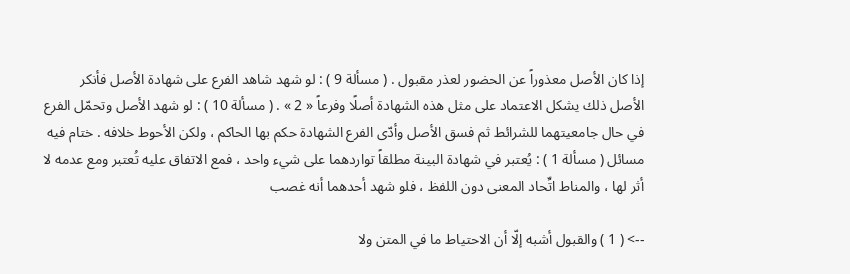إذا كان الأصل معذوراً عن الحضور لعذر مقبول . ( مسألة 9 ) : لو شهد شاهد الفرع على شهادة الأصل فأنكر الأصل ذلك يشكل الاعتماد على مثل هذه الشهادة أصلًا وفرعاً « 2 » . ( مسألة 10 ) : لو شهد الأصل وتحمّل الفرع في حال جامعيتهما للشرائط ثم فسق الأصل وأدّى الفرع الشهادة حكم بها الحاكم ، ولكن الأحوط خلافه . ختام فيه مسائل ( مسألة 1 ) : يُعتبر في شهادة البينة مطلقاً تواردهما على شيء واحد ، فمع الاتفاق عليه تُعتبر ومع عدمه لا أثر لها ، والمناط اتِّحاد المعنى دون اللفظ ، فلو شهد أحدهما أنه غصب

--> ( 1 ) والقبول أشبه إلّا أن الاحتياط ما في المتن ولا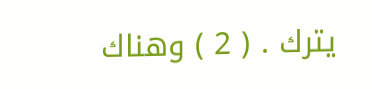يترك . ( 2 ) وهناك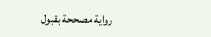رواية مصححة بقبول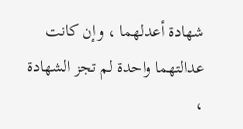شهادة أعدلهما ، وإن كانت عدالتهما واحدة لم تجز الشهادة ،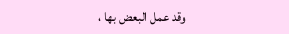وقد عمل البعض بها ،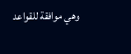وهي موافقة للقواعد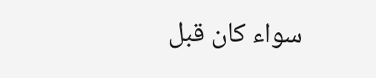سواء كان قبل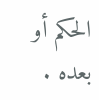الحكم أو بعده .